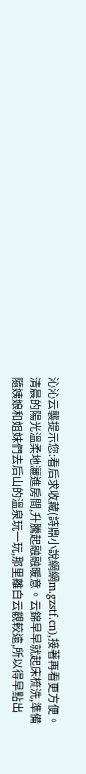沁沁云襲提示您:看后求收藏(詩鼎小說網網m.gzstf.cn),接著再看更方便。
清晨的陽光溫柔地灑進房間,升騰起融融暖意。云錦早早就起床梳洗,準備隨姨娘和姐妹們去后山的溫泉玩一玩,那里離白云觀較遠,所以得早點出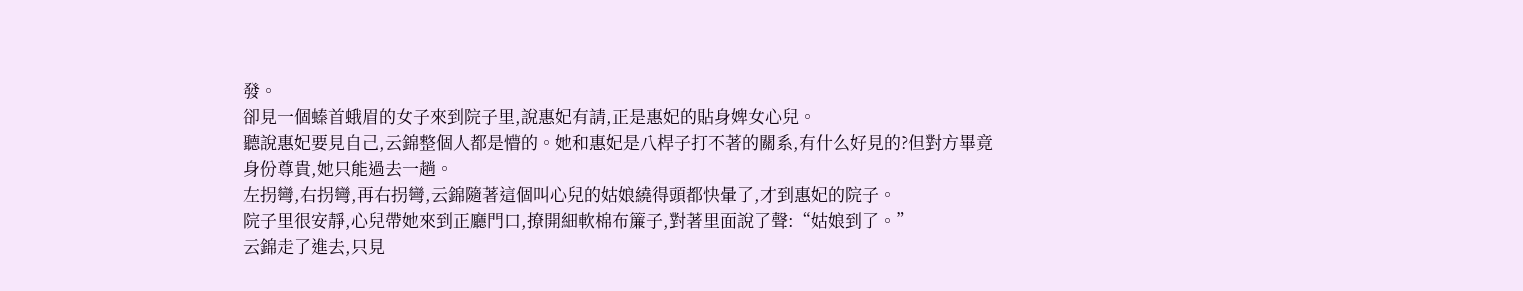發。
卻見一個螓首蛾眉的女子來到院子里,說惠妃有請,正是惠妃的貼身婢女心兒。
聽說惠妃要見自己,云錦整個人都是懵的。她和惠妃是八桿子打不著的關系,有什么好見的?但對方畢竟身份尊貴,她只能過去一趟。
左拐彎,右拐彎,再右拐彎,云錦隨著這個叫心兒的姑娘繞得頭都快暈了,才到惠妃的院子。
院子里很安靜,心兒帶她來到正廳門口,撩開細軟棉布簾子,對著里面說了聲:“姑娘到了。”
云錦走了進去,只見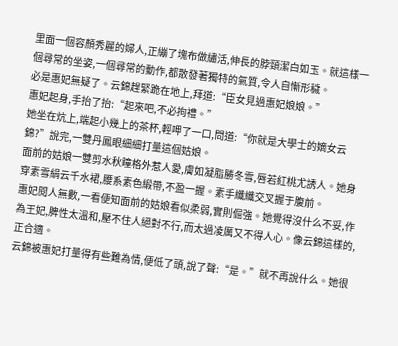里面一個容顏秀麗的婦人,正繃了塊布做繡活,伸長的脖頸潔白如玉。就這樣一個尋常的坐姿,一個尋常的動作,都散發著獨特的氣質,令人自慚形穢。
必是惠妃無疑了。云錦趕緊跪在地上,拜道:“臣女見過惠妃娘娘。”
惠妃起身,手抬了抬:“起來吧,不必拘禮。”
她坐在炕上,端起小幾上的茶杯,輕呷了一口,問道:“你就是大學士的嫡女云錦?”說完,一雙丹鳳眼細細打量這個姑娘。
面前的姑娘一雙剪水秋瞳格外惹人愛,膚如凝脂勝冬雪,唇若紅桃尤誘人。她身穿素雪絹云千水裙,腰系素色緞帶,不盈一握。素手纖纖交叉握于腹前。
惠妃閱人無數,一看便知面前的姑娘看似柔弱,實則倔強。她覺得沒什么不妥,作為王妃,脾性太溫和,壓不住人絕對不行,而太過凌厲又不得人心。像云錦這樣的,正合適。
云錦被惠妃打量得有些難為情,便低了頭,說了聲:“是。”就不再說什么。她很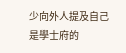少向外人提及自己是學士府的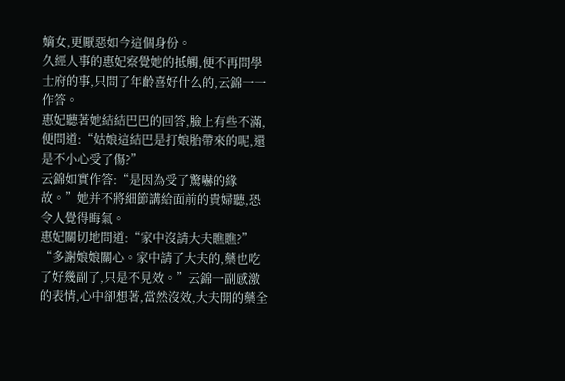嫡女,更厭惡如今這個身份。
久經人事的惠妃察覺她的抵觸,便不再問學士府的事,只問了年齡喜好什么的,云錦一一作答。
惠妃聽著她結結巴巴的回答,臉上有些不滿,便問道:“姑娘這結巴是打娘胎帶來的呢,還是不小心受了傷?”
云錦如實作答:“是因為受了驚嚇的緣故。”她并不將細節講給面前的貴婦聽,恐令人覺得晦氣。
惠妃關切地問道:“家中沒請大夫瞧瞧?”
“多謝娘娘關心。家中請了大夫的,藥也吃了好幾副了,只是不見效。”云錦一副感激的表情,心中卻想著,當然沒效,大夫開的藥全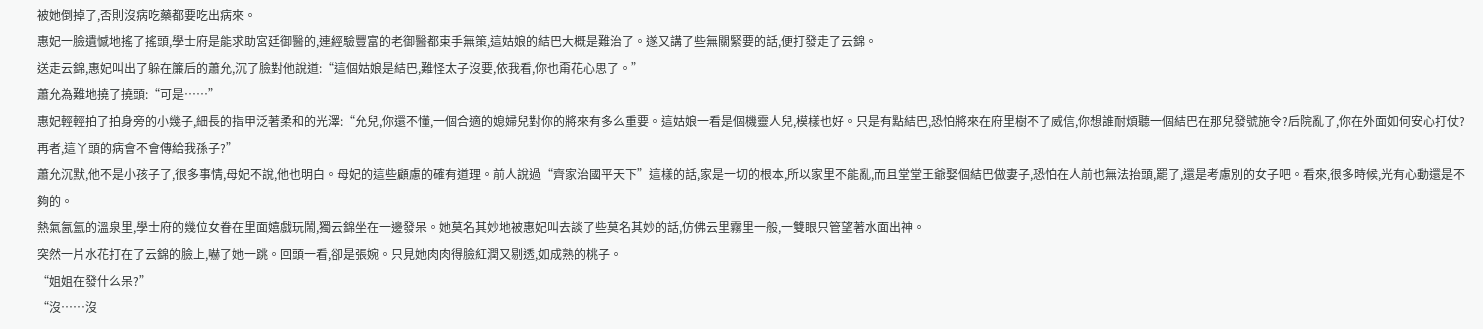被她倒掉了,否則沒病吃藥都要吃出病來。
惠妃一臉遺憾地搖了搖頭,學士府是能求助宮廷御醫的,連經驗豐富的老御醫都束手無策,這姑娘的結巴大概是難治了。遂又講了些無關緊要的話,便打發走了云錦。
送走云錦,惠妃叫出了躲在簾后的蕭允,沉了臉對他說道:“這個姑娘是結巴,難怪太子沒要,依我看,你也甭花心思了。”
蕭允為難地撓了撓頭:“可是……”
惠妃輕輕拍了拍身旁的小幾子,細長的指甲泛著柔和的光澤:“允兒,你還不懂,一個合適的媳婦兒對你的將來有多么重要。這姑娘一看是個機靈人兒,模樣也好。只是有點結巴,恐怕將來在府里樹不了威信,你想誰耐煩聽一個結巴在那兒發號施令?后院亂了,你在外面如何安心打仗?再者,這丫頭的病會不會傳給我孫子?”
蕭允沉默,他不是小孩子了,很多事情,母妃不說,他也明白。母妃的這些顧慮的確有道理。前人說過“齊家治國平天下”這樣的話,家是一切的根本,所以家里不能亂,而且堂堂王爺娶個結巴做妻子,恐怕在人前也無法抬頭,罷了,還是考慮別的女子吧。看來,很多時候,光有心動還是不夠的。
熱氣氤氳的溫泉里,學士府的幾位女眷在里面嬉戲玩鬧,獨云錦坐在一邊發呆。她莫名其妙地被惠妃叫去談了些莫名其妙的話,仿佛云里霧里一般,一雙眼只管望著水面出神。
突然一片水花打在了云錦的臉上,嚇了她一跳。回頭一看,卻是張婉。只見她肉肉得臉紅潤又剔透,如成熟的桃子。
“姐姐在發什么呆?”
“沒……沒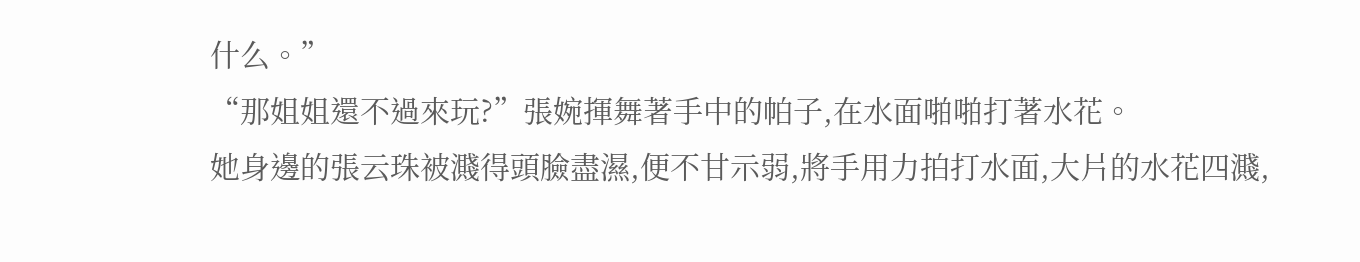什么。”
“那姐姐還不過來玩?”張婉揮舞著手中的帕子,在水面啪啪打著水花。
她身邊的張云珠被濺得頭臉盡濕,便不甘示弱,將手用力拍打水面,大片的水花四濺,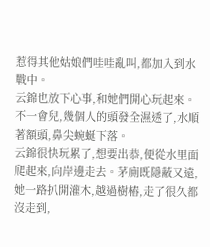惹得其他姑娘們哇哇亂叫,都加入到水戰中。
云錦也放下心事,和她們開心玩起來。不一會兒,幾個人的頭發全濕透了,水順著額頭,鼻尖蜿蜒下落。
云錦很快玩累了,想要出恭,便從水里面爬起來,向岸邊走去。茅廁既隱蔽又遠,她一路扒開灌木,越過樹樁,走了很久都沒走到,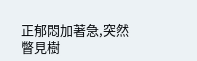正郁悶加著急,突然瞥見樹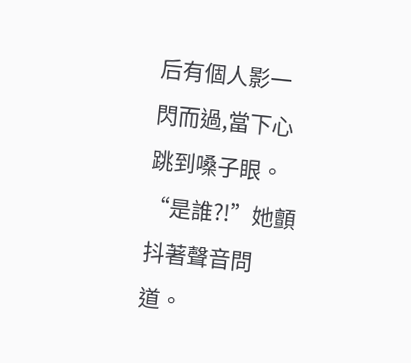后有個人影一閃而過,當下心跳到嗓子眼。
“是誰?!”她顫抖著聲音問道。